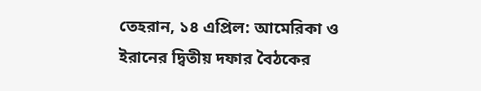তেহরান, ১৪ এপ্রিল: আমেরিকা ও ইরানের দ্বিতীয় দফার বৈঠকের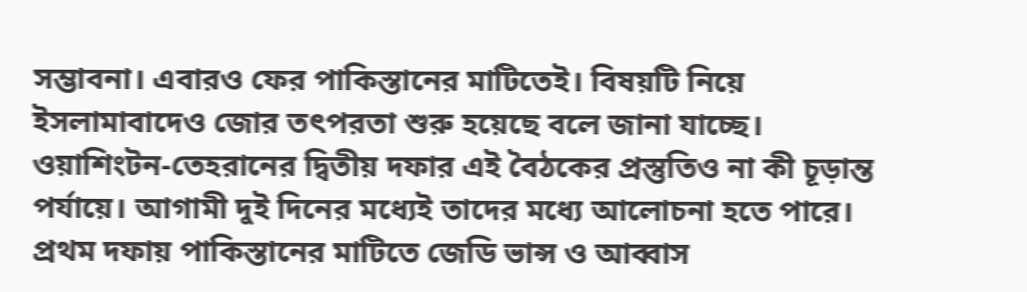সম্ভাবনা। এবারও ফের পাকিস্তানের মাটিতেই। বিষয়টি নিয়ে ইসলামাবাদেও জোর তৎপরতা শুরু হয়েছে বলে জানা যাচ্ছে। ওয়াশিংটন-তেহরানের দ্বিতীয় দফার এই বৈঠকের প্রস্তুতিও না কী চূড়ান্ত পর্যায়ে। আগামী দুই দিনের মধ্যেই তাদের মধ্যে আলোচনা হতে পারে। প্রথম দফায় পাকিস্তানের মাটিতে জেডি ভান্স ও আব্বাস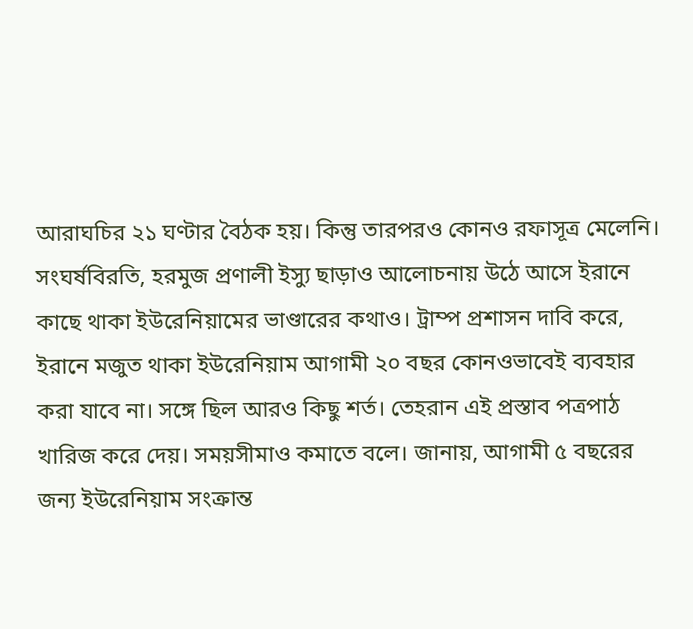আরাঘচির ২১ ঘণ্টার বৈঠক হয়। কিন্তু তারপরও কোনও রফাসূত্র মেলেনি। সংঘর্ষবিরতি, হরমুজ প্রণালী ইস্যু ছাড়াও আলোচনায় উঠে আসে ইরানে কাছে থাকা ইউরেনিয়ামের ভাণ্ডারের কথাও। ট্রাম্প প্রশাসন দাবি করে, ইরানে মজুত থাকা ইউরেনিয়াম আগামী ২০ বছর কোনওভাবেই ব্যবহার করা যাবে না। সঙ্গে ছিল আরও কিছু শর্ত। তেহরান এই প্রস্তাব পত্রপাঠ খারিজ করে দেয়। সময়সীমাও কমাতে বলে। জানায়, আগামী ৫ বছরের জন্য ইউরেনিয়াম সংক্রান্ত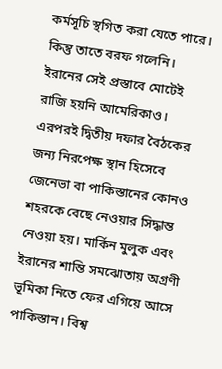কর্মসূচি স্থগিত করা যেতে পারে। কিন্তু তাতে বরফ গলেনি। ইরানের সেই প্রস্তাবে মোটেই রাজি হয়নি আমেরিকাও। এরপরই দ্বিতীয় দফার বৈঠকের জন্য নিরপেক্ষ স্থান হিসেবে জেনেভা বা পাকিস্তানের কোনও শহরকে বেছে নেওয়ার সিদ্ধান্ত নেওয়া হয়। মার্কিন মুলুক এবং ইরানের শান্তি সমঝোতায় অগ্রণী ভূমিকা নিতে ফের এগিয়ে আসে পাকিস্তান। বিশ্ব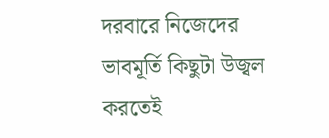দরবারে নিজেদের ভাবমূর্তি কিছুটা উজ্বল করতেই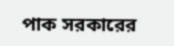পাক সরকারের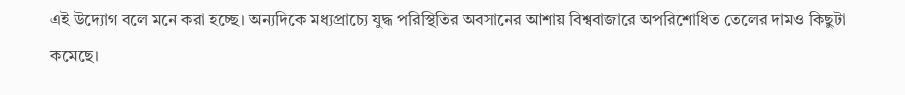এই উদ্যোগ বলে মনে করা হচ্ছে। অন্যদিকে মধ্যপ্রাচ্যে যুদ্ধ পরিস্থিতির অবসানের আশায় বিশ্ববাজারে অপরিশোধিত তেলের দামও কিছুটা কমেছে।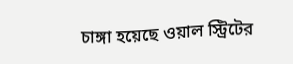চাঙ্গা হয়েছে ওয়াল স্ট্রিটের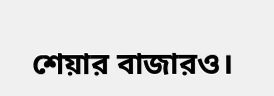শেয়ার বাজারও।